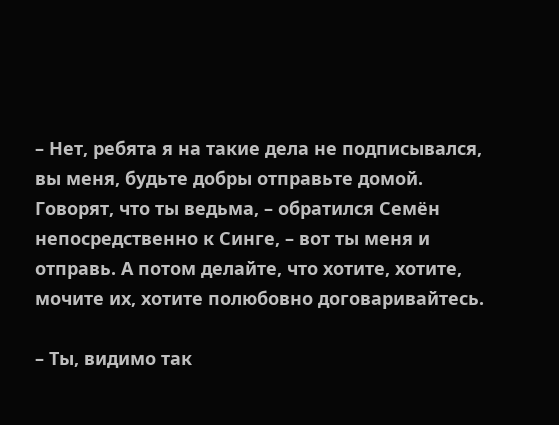– Нет, ребята я на такие дела не подписывался, вы меня, будьте добры отправьте домой. Говорят, что ты ведьма, – обратился Семён непосредственно к Синге, – вот ты меня и отправь. А потом делайте, что хотите, хотите, мочите их, хотите полюбовно договаривайтесь.

– Ты, видимо так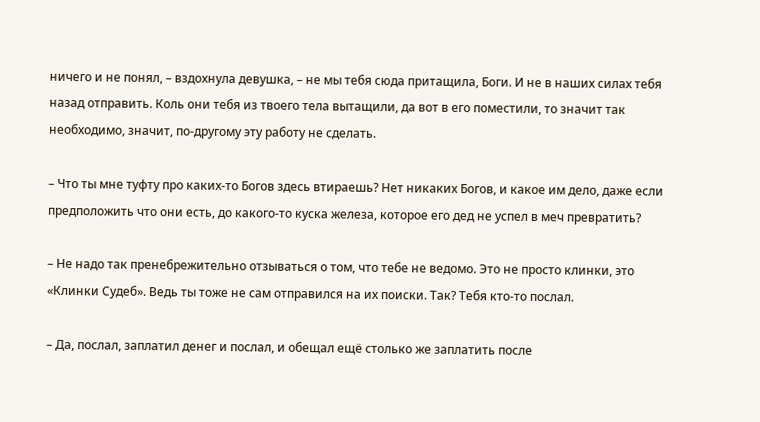ничего и не понял, – вздохнула девушка, – не мы тебя сюда притащила, Боги. И не в наших силах тебя назад отправить. Коль они тебя из твоего тела вытащили, да вот в его поместили, то значит так необходимо, значит, по-другому эту работу не сделать.

– Что ты мне туфту про каких-то Богов здесь втираешь? Нет никаких Богов, и какое им дело, даже если предположить что они есть, до какого-то куска железа, которое его дед не успел в меч превратить?

– Не надо так пренебрежительно отзываться о том, что тебе не ведомо. Это не просто клинки, это «Клинки Судеб». Ведь ты тоже не сам отправился на их поиски. Так? Тебя кто-то послал.

– Да, послал, заплатил денег и послал, и обещал ещё столько же заплатить после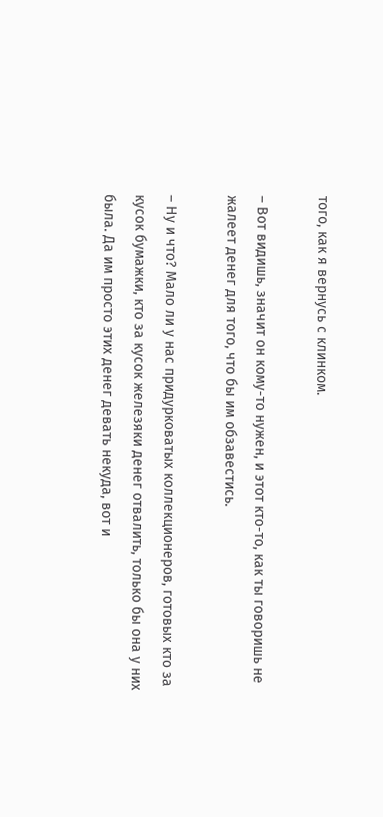того, как я вернусь с клинком.

– Вот видишь, значит он кому-то нужен, и этот кто-то, как ты говоришь не жалеет денег для того, что бы им обзавестись.

– Ну и что? Мало ли у нас придурковатых коллекционеров, готовых кто за кусок бумажки, кто за кусок железяки денег отвалить, только бы она у них была. Да им просто этих денег девать некуда, вот и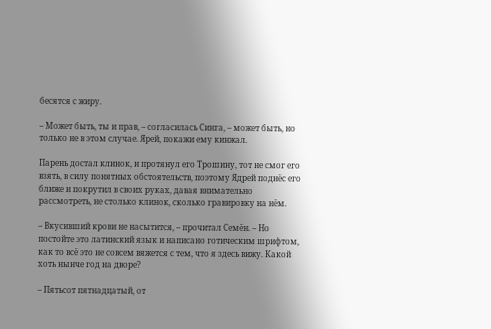бесятся с жиру.

– Может быть, ты и прав, – согласилась Синга, – может быть, но только не в этом случае. Ярей, покажи ему кинжал.

Парень достал клинок, и протянул его Трошину, тот не смог его взять, в силу понятных обстоятельств, поэтому Ядрей поднёс его ближе и покрутил в своих руках, давая внимательно рассмотреть, не столько клинок, сколько гравировку на нём.

– Вкусивший крови не насытится, – прочитал Семён. – Но постойте это латинский язык и написано готическим шрифтом, как то всё это не совсем вяжется с тем, что я здесь вижу. Какой хоть нынче год на дворе?

– Пятьсот пятнадцатый, от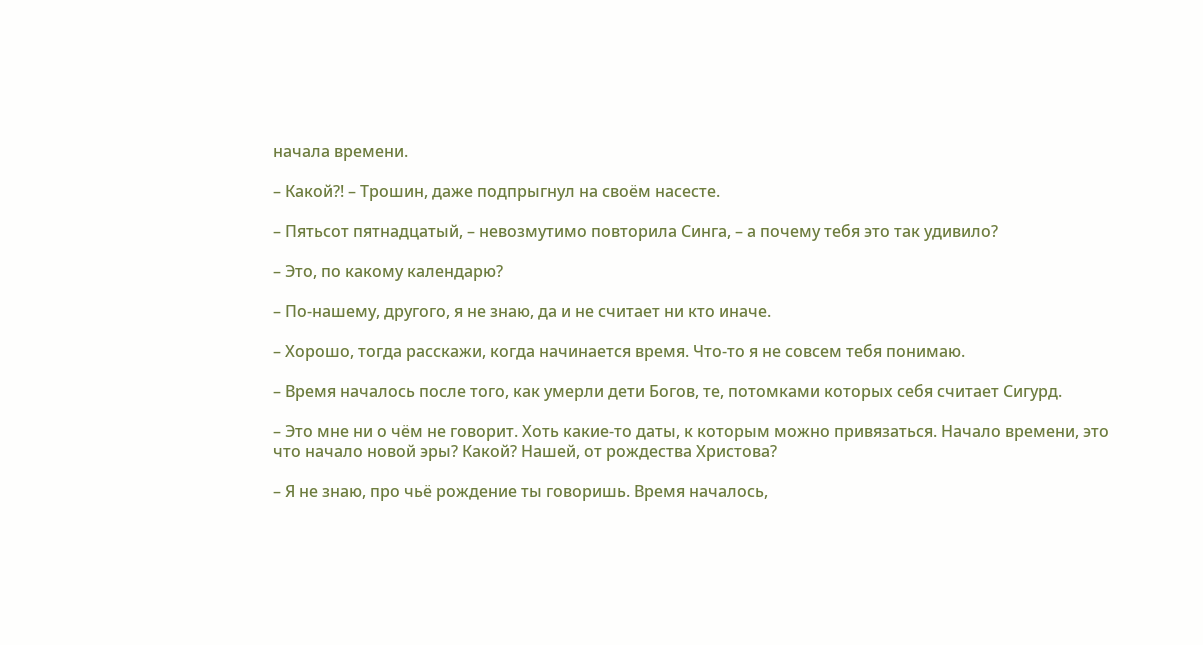начала времени.

– Какой?! – Трошин, даже подпрыгнул на своём насесте.

– Пятьсот пятнадцатый, – невозмутимо повторила Синга, – а почему тебя это так удивило?

– Это, по какому календарю?

– По-нашему, другого, я не знаю, да и не считает ни кто иначе.

– Хорошо, тогда расскажи, когда начинается время. Что-то я не совсем тебя понимаю.

– Время началось после того, как умерли дети Богов, те, потомками которых себя считает Сигурд.

– Это мне ни о чём не говорит. Хоть какие-то даты, к которым можно привязаться. Начало времени, это что начало новой эры? Какой? Нашей, от рождества Христова?

– Я не знаю, про чьё рождение ты говоришь. Время началось,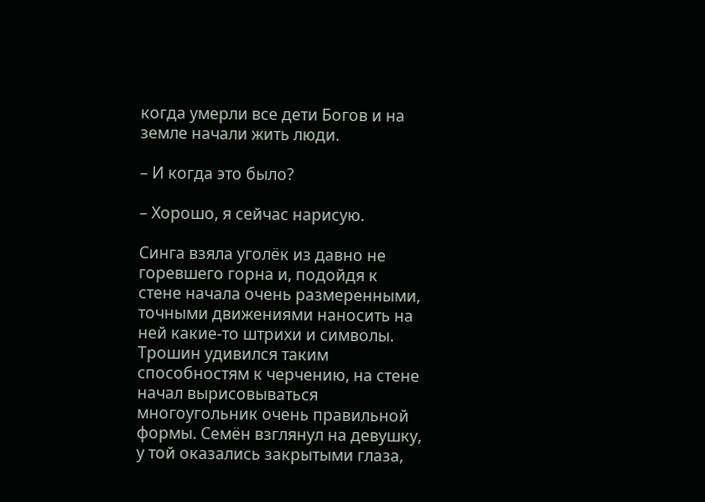когда умерли все дети Богов и на земле начали жить люди.

– И когда это было?

– Хорошо, я сейчас нарисую.

Синга взяла уголёк из давно не горевшего горна и, подойдя к стене начала очень размеренными, точными движениями наносить на ней какие-то штрихи и символы. Трошин удивился таким способностям к черчению, на стене начал вырисовываться многоугольник очень правильной формы. Семён взглянул на девушку, у той оказались закрытыми глаза,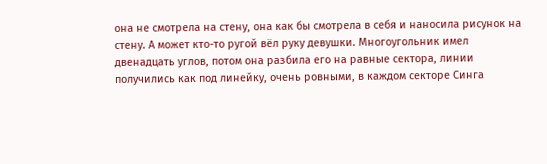она не смотрела на стену, она как бы смотрела в себя и наносила рисунок на стену. А может кто-то ругой вёл руку девушки. Многоугольник имел двенадцать углов, потом она разбила его на равные сектора, линии получились как под линейку, очень ровными, в каждом секторе Синга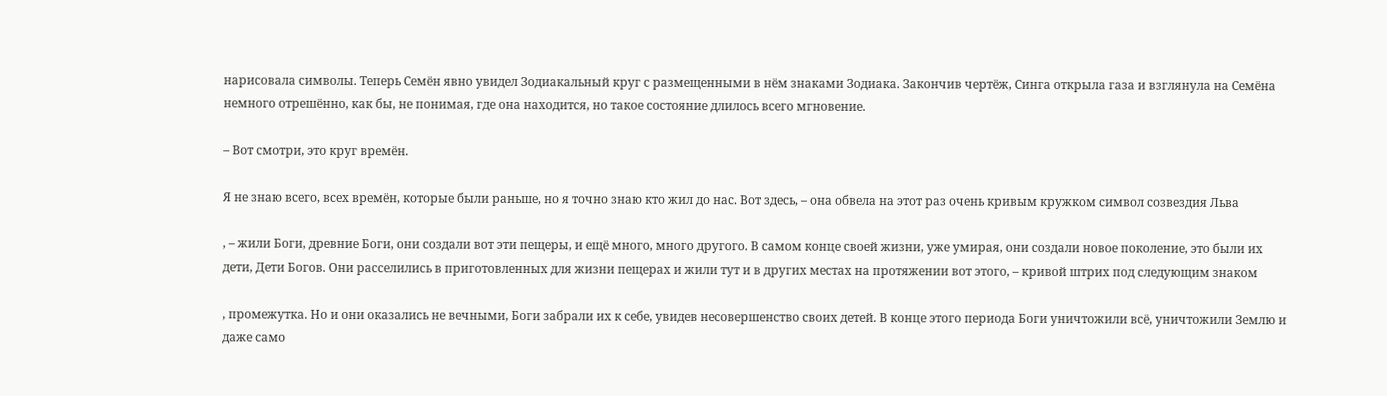нарисовала символы. Теперь Семён явно увидел Зодиакальный круг с размещенными в нём знаками Зодиака. Закончив чертёж, Синга открыла газа и взглянула на Семёна немного отрешённо, как бы, не понимая, где она находится, но такое состояние длилось всего мгновение.

– Вот смотри, это круг времён.

Я не знаю всего, всех времён, которые были раньше, но я точно знаю кто жил до нас. Вот здесь, – она обвела на этот раз очень кривым кружком символ созвездия Льва

, – жили Боги, древние Боги, они создали вот эти пещеры, и ещё много, много другого. В самом конце своей жизни, уже умирая, они создали новое поколение, это были их дети, Дети Богов. Они расселились в приготовленных для жизни пещерах и жили тут и в других местах на протяжении вот этого, – кривой штрих под следующим знаком

, промежутка. Но и они оказались не вечными, Боги забрали их к себе, увидев несовершенство своих детей. В конце этого периода Боги уничтожили всё, уничтожили Землю и даже само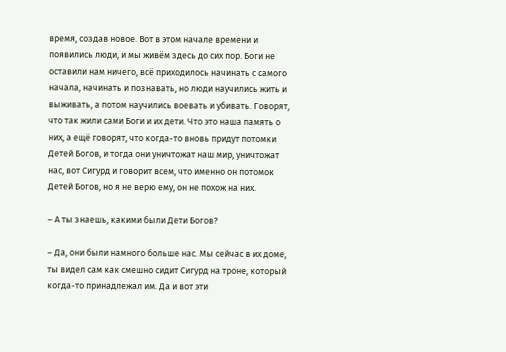время, создав новое. Вот в этом начале времени и появились люди, и мы живём здесь до сих пор. Боги не оставили нам ничего, всё приходилось начинать с самого начала, начинать и познавать, но люди научились жить и выживать, а потом научились воевать и убивать. Говорят, что так жили сами Боги и их дети. Что это наша память о них, а ещё говорят, что когда-то вновь придут потомки Детей Богов, и тогда они уничтожат наш мир, уничтожат нас, вот Сигурд и говорит всем, что именно он потомок Детей Богов, но я не верю ему, он не похож на них.

– А ты знаешь, какими были Дети Богов?

– Да, они были намного больше нас. Мы сейчас в их доме, ты видел сам как смешно сидит Сигурд на троне, который когда-то принадлежал им. Да и вот эти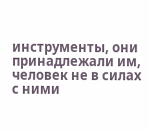инструменты, они принадлежали им, человек не в силах с ними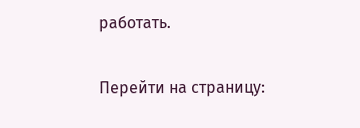работать.

Перейти на страницу: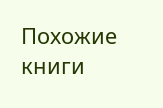Похожие книги